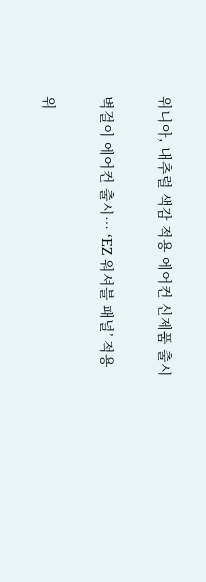위니아, 내추럴 색감 적용 에어컨 신제품 출시

벽걸이 에어컨 출시… ‘EZ 워셔블 패널’ 적용

위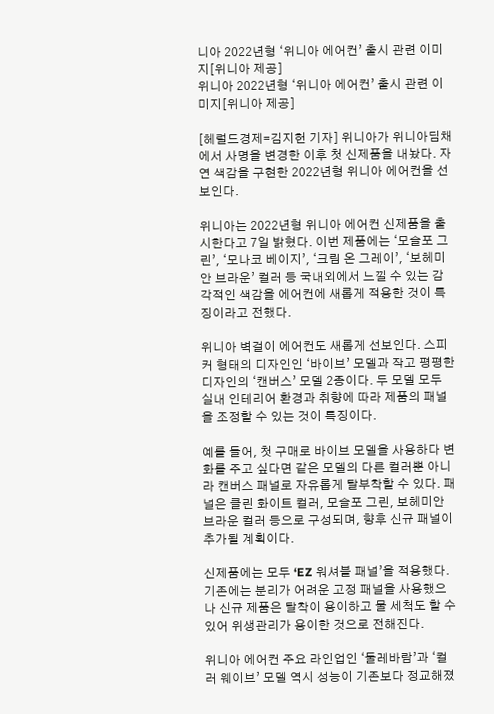니아 2022년형 ‘위니아 에어컨’ 출시 관련 이미지[위니아 제공]
위니아 2022년형 ‘위니아 에어컨’ 출시 관련 이미지[위니아 제공]

[헤럴드경제=김지헌 기자] 위니아가 위니아딤채에서 사명을 변경한 이후 첫 신제품을 내놨다. 자연 색감을 구현한 2022년형 위니아 에어컨을 선보인다.

위니아는 2022년형 위니아 에어컨 신제품을 출시한다고 7일 밝혔다. 이번 제품에는 ‘모슬포 그린’, ‘모나코 베이지’, ‘크림 온 그레이’, ‘보헤미안 브라운’ 컬러 등 국내외에서 느낄 수 있는 감각적인 색감을 에어컨에 새롭게 적용한 것이 특징이라고 전했다.

위니아 벽걸이 에어컨도 새롭게 선보인다. 스피커 형태의 디자인인 ‘바이브’ 모델과 작고 평평한 디자인의 ‘캔버스’ 모델 2종이다. 두 모델 모두 실내 인테리어 환경과 취향에 따라 제품의 패널을 조정할 수 있는 것이 특징이다.

예를 들어, 첫 구매로 바이브 모델을 사용하다 변화를 주고 싶다면 같은 모델의 다른 컬러뿐 아니라 캔버스 패널로 자유롭게 탈부착할 수 있다. 패널은 클린 화이트 컬러, 모슬포 그린, 보헤미안 브라운 컬러 등으로 구성되며, 향후 신규 패널이 추가될 계획이다.

신제품에는 모두 ‘EZ 워셔블 패널’을 적용했다. 기존에는 분리가 어려운 고정 패널을 사용했으나 신규 제품은 탈착이 용이하고 물 세척도 할 수 있어 위생관리가 용이한 것으로 전해진다.

위니아 에어컨 주요 라인업인 ‘둘레바람’과 ‘컬러 웨이브’ 모델 역시 성능이 기존보다 정교해졌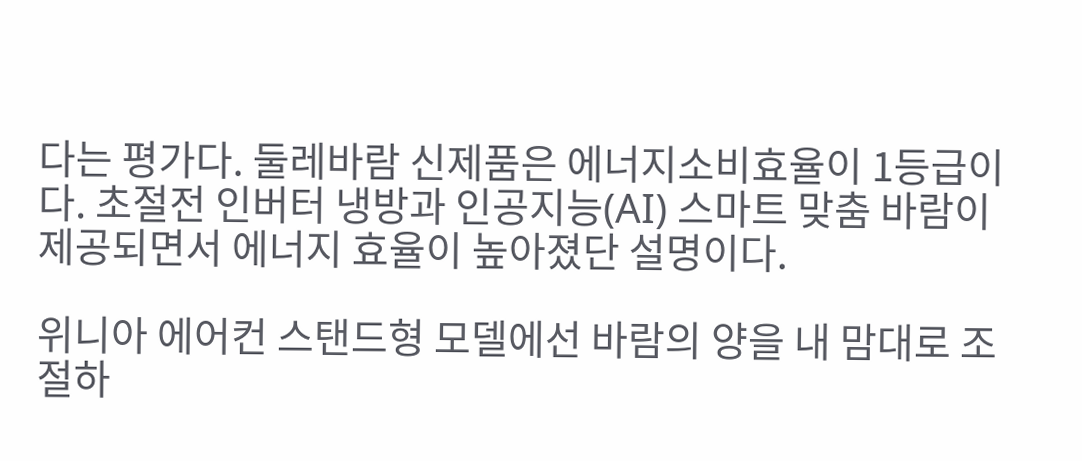다는 평가다. 둘레바람 신제품은 에너지소비효율이 1등급이다. 초절전 인버터 냉방과 인공지능(AI) 스마트 맞춤 바람이 제공되면서 에너지 효율이 높아졌단 설명이다.

위니아 에어컨 스탠드형 모델에선 바람의 양을 내 맘대로 조절하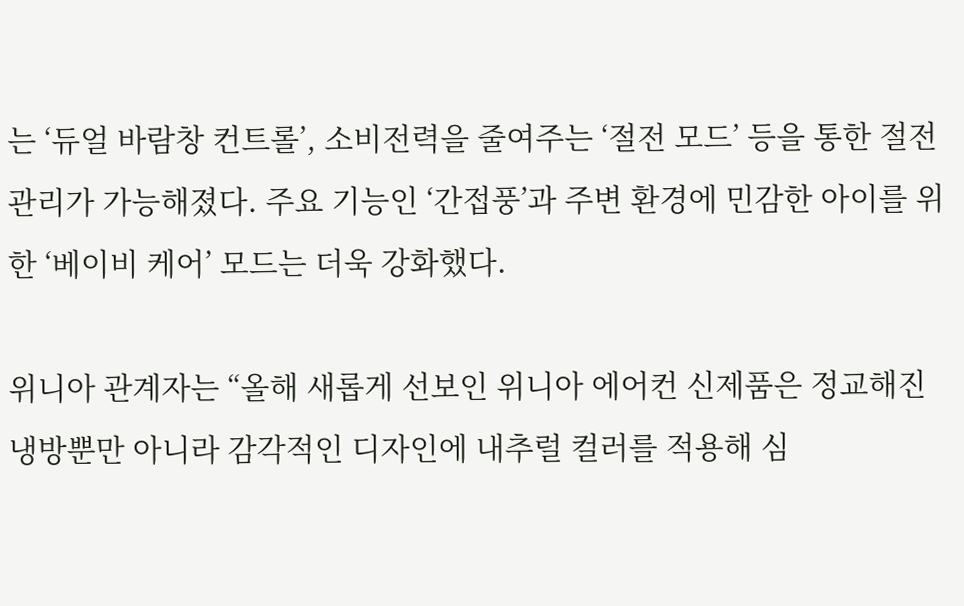는 ‘듀얼 바람창 컨트롤’, 소비전력을 줄여주는 ‘절전 모드’ 등을 통한 절전 관리가 가능해졌다. 주요 기능인 ‘간접풍’과 주변 환경에 민감한 아이를 위한 ‘베이비 케어’ 모드는 더욱 강화했다.

위니아 관계자는 “올해 새롭게 선보인 위니아 에어컨 신제품은 정교해진 냉방뿐만 아니라 감각적인 디자인에 내추럴 컬러를 적용해 심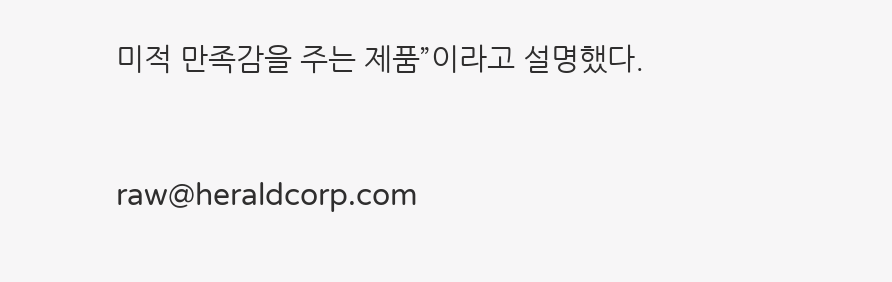미적 만족감을 주는 제품”이라고 설명했다.


raw@heraldcorp.com